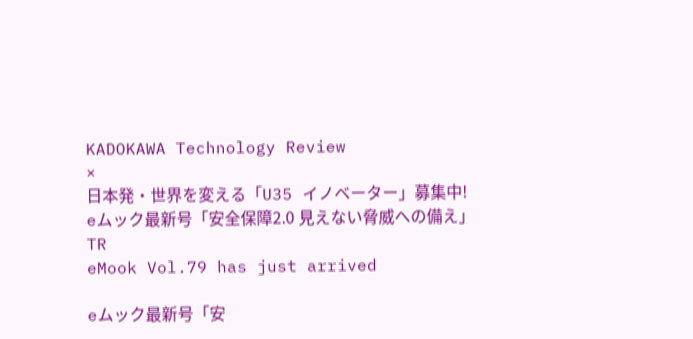KADOKAWA Technology Review
×
日本発・世界を変える「U35 イノベーター」募集中!
eムック最新号「安全保障2.0 見えない脅威への備え」
TR
eMook Vol.79 has just arrived

eムック最新号「安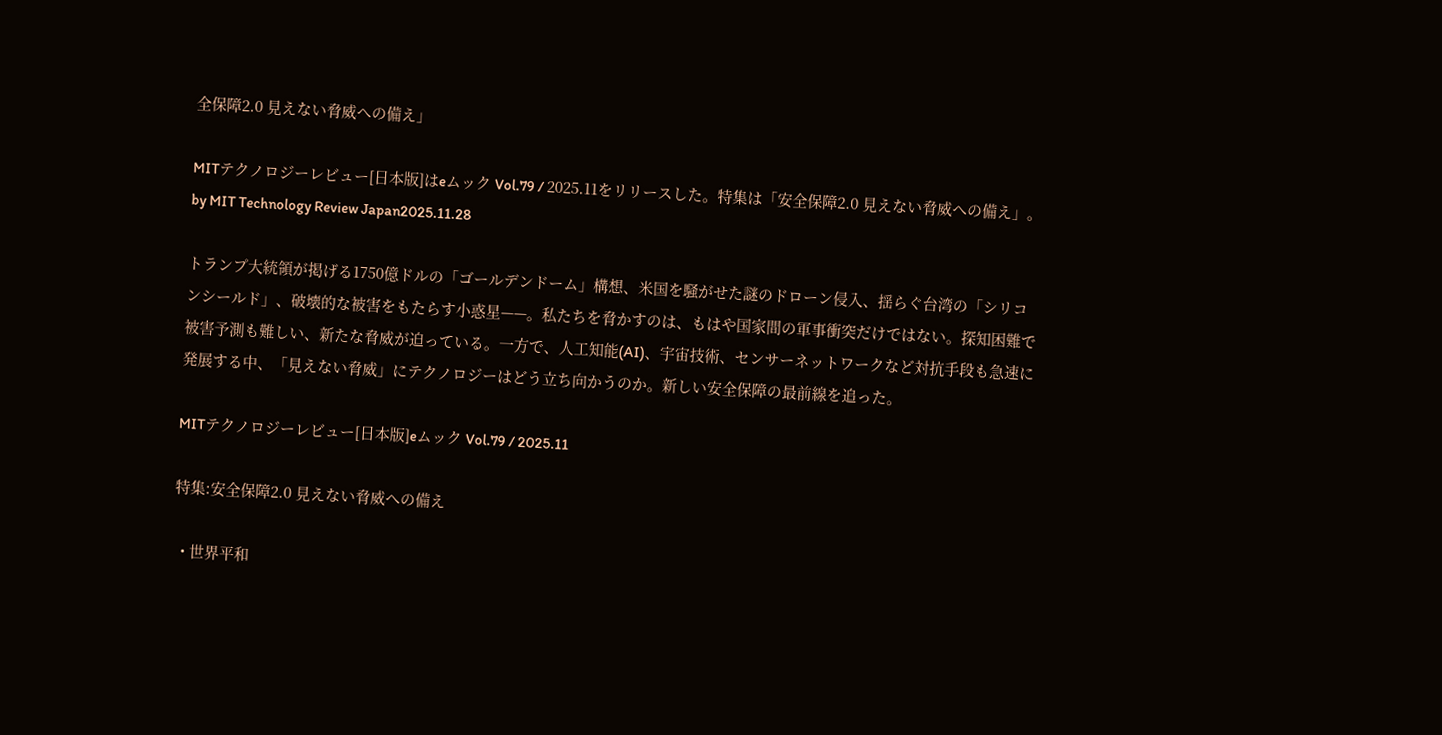全保障2.0 見えない脅威への備え」

MITテクノロジーレビュー[日本版]はeムック Vol.79 / 2025.11をリリースした。特集は「安全保障2.0 見えない脅威への備え」。 by MIT Technology Review Japan2025.11.28

トランプ大統領が掲げる1750億ドルの「ゴールデンドーム」構想、米国を騒がせた謎のドローン侵入、揺らぐ台湾の「シリコンシールド」、破壊的な被害をもたらす小惑星——。私たちを脅かすのは、もはや国家間の軍事衝突だけではない。探知困難で被害予測も難しい、新たな脅威が迫っている。一方で、人工知能(AI)、宇宙技術、センサーネットワークなど対抗手段も急速に発展する中、「見えない脅威」にテクノロジーはどう立ち向かうのか。新しい安全保障の最前線を追った。

MITテクノロジーレビュー[日本版]eムック Vol.79 / 2025.11

特集:安全保障2.0 見えない脅威への備え

  • 世界平和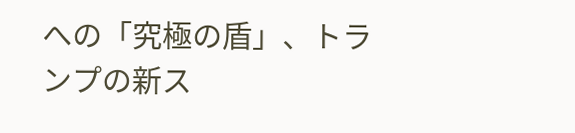への「究極の盾」、トランプの新ス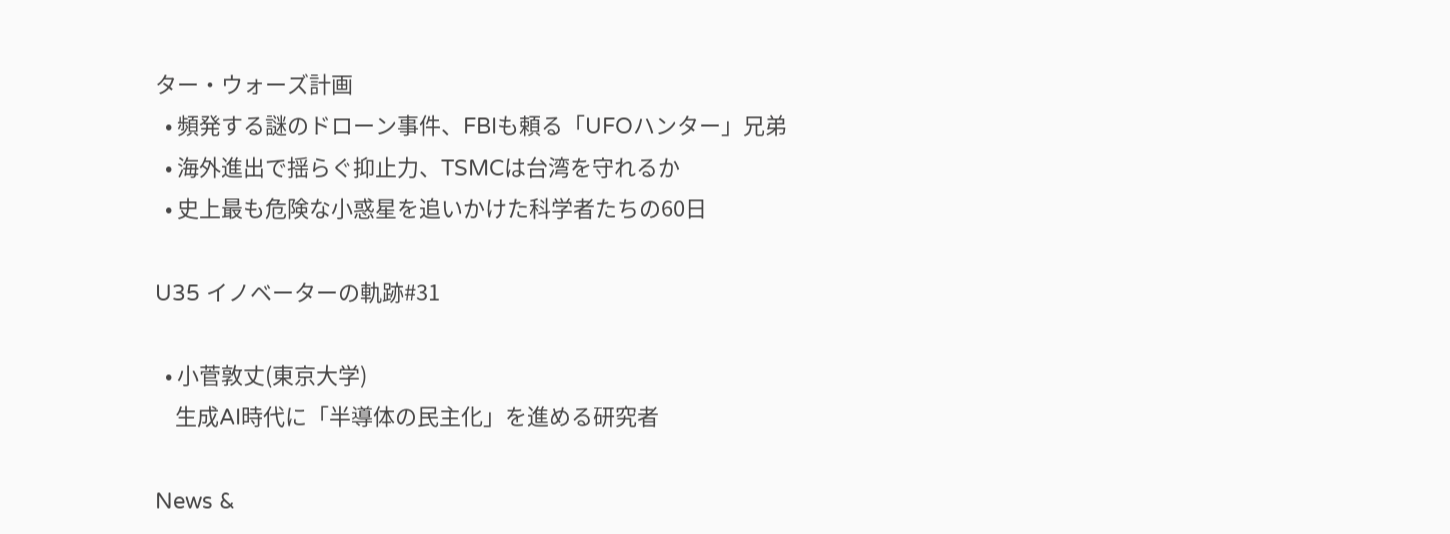ター・ウォーズ計画
  • 頻発する謎のドローン事件、FBIも頼る「UFOハンター」兄弟
  • 海外進出で揺らぐ抑止力、TSMCは台湾を守れるか
  • 史上最も危険な小惑星を追いかけた科学者たちの60日

U35 イノベーターの軌跡#31

  • 小菅敦丈(東京大学)
    生成AI時代に「半導体の民主化」を進める研究者

News &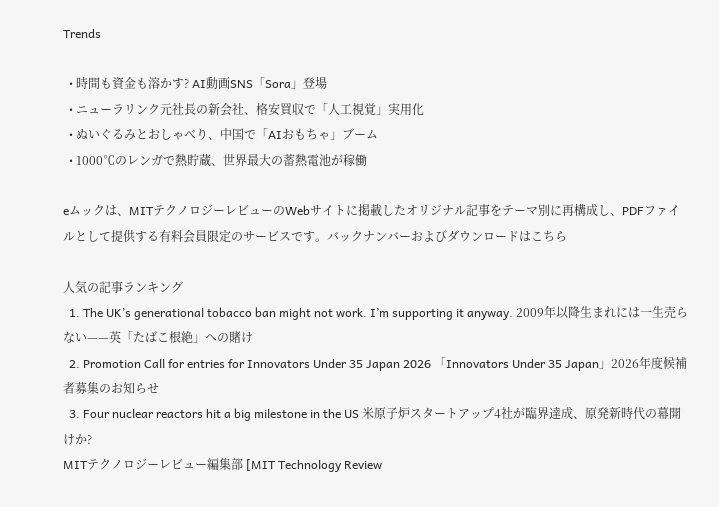Trends

  • 時間も資金も溶かす? AI動画SNS「Sora」登場
  • ニューラリンク元社長の新会社、格安買収で「人工視覚」実用化
  • ぬいぐるみとおしゃべり、中国で「AIおもちゃ」ブーム
  • 1000℃のレンガで熱貯蔵、世界最大の蓄熱電池が稼働

eムックは、MITテクノロジーレビューのWebサイトに掲載したオリジナル記事をテーマ別に再構成し、PDFファイルとして提供する有料会員限定のサービスです。バックナンバーおよびダウンロードはこちら

人気の記事ランキング
  1. The UK’s generational tobacco ban might not work. I’m supporting it anyway. 2009年以降生まれには一生売らない——英「たばこ根絶」への賭け
  2. Promotion Call for entries for Innovators Under 35 Japan 2026 「Innovators Under 35 Japan」2026年度候補者募集のお知らせ
  3. Four nuclear reactors hit a big milestone in the US 米原子炉スタートアップ4社が臨界達成、原発新時代の幕開けか?
MITテクノロジーレビュー編集部 [MIT Technology Review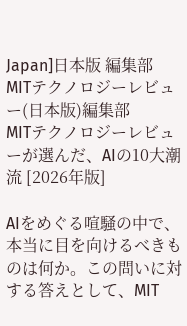Japan]日本版 編集部
MITテクノロジーレビュー(日本版)編集部
MITテクノロジーレビューが選んだ、AIの10大潮流 [2026年版]

AIをめぐる喧騒の中で、本当に目を向けるべきものは何か。この問いに対する答えとして、MIT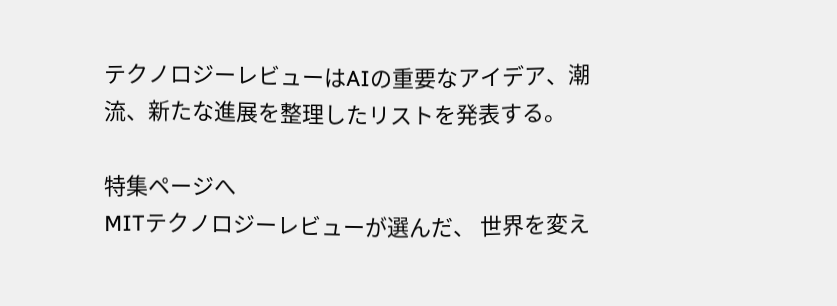テクノロジーレビューはAIの重要なアイデア、潮流、新たな進展を整理したリストを発表する。

特集ページへ
MITテクノロジーレビューが選んだ、 世界を変え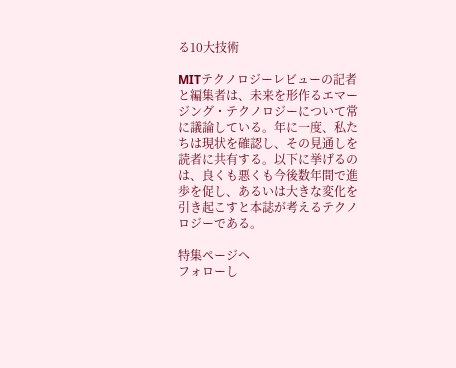る10大技術

MITテクノロジーレビューの記者と編集者は、未来を形作るエマージング・テクノロジーについて常に議論している。年に一度、私たちは現状を確認し、その見通しを読者に共有する。以下に挙げるのは、良くも悪くも今後数年間で進歩を促し、あるいは大きな変化を引き起こすと本誌が考えるテクノロジーである。

特集ページへ
フォローし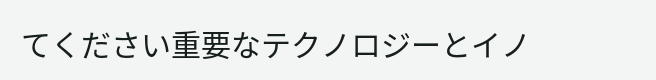てください重要なテクノロジーとイノ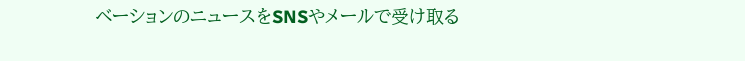ベーションのニュースをSNSやメールで受け取る